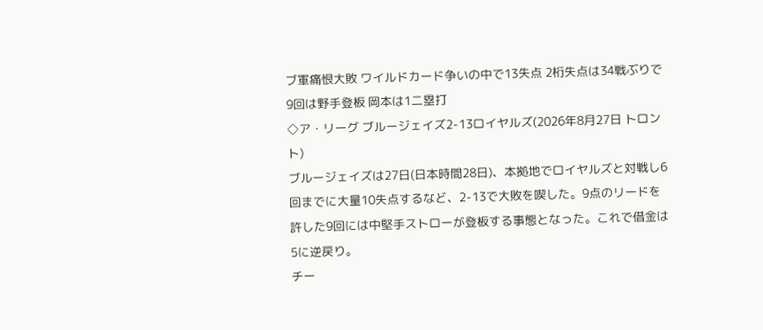ブ軍痛恨大敗 ワイルドカード争いの中で13失点 2桁失点は34戦ぶりで9回は野手登板 岡本は1二塁打
◇ア・リーグ ブルージェイズ2-13ロイヤルズ(2026年8月27日 トロント)
ブルージェイズは27日(日本時間28日)、本拠地でロイヤルズと対戦し6回までに大量10失点するなど、2-13で大敗を喫した。9点のリードを許した9回には中堅手ストローが登板する事態となった。これで借金は5に逆戻り。
チー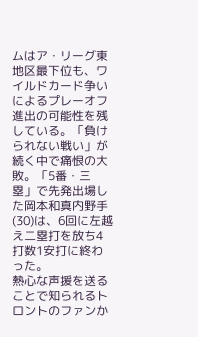ムはア・リーグ東地区最下位も、ワイルドカード争いによるプレーオフ進出の可能性を残している。「負けられない戦い」が続く中で痛恨の大敗。「5番・三塁」で先発出場した岡本和真内野手(30)は、6回に左越え二塁打を放ち4打数1安打に終わった。
熱心な声援を送ることで知られるトロントのファンか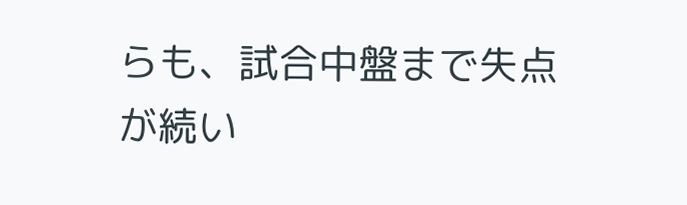らも、試合中盤まで失点が続い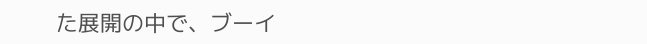た展開の中で、ブーイ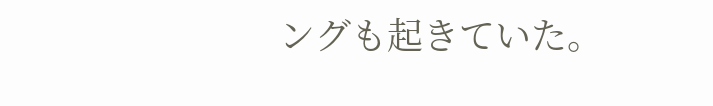ングも起きていた。